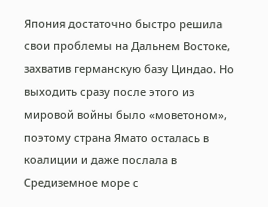Япония достаточно быстро решила свои проблемы на Дальнем Востоке, захватив германскую базу Циндао. Но выходить сразу после этого из мировой войны было «моветоном», поэтому страна Ямато осталась в коалиции и даже послала в Средиземное море с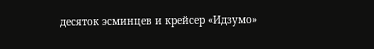десяток эсминцев и крейсер «Идзумо»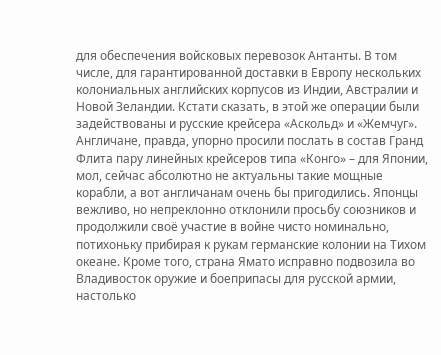для обеспечения войсковых перевозок Антанты. В том числе, для гарантированной доставки в Европу нескольких колониальных английских корпусов из Индии, Австралии и Новой Зеландии. Кстати сказать, в этой же операции были задействованы и русские крейсера «Аскольд» и «Жемчуг». Англичане, правда, упорно просили послать в состав Гранд Флита пару линейных крейсеров типа «Конго» – для Японии, мол, сейчас абсолютно не актуальны такие мощные корабли, а вот англичанам очень бы пригодились. Японцы вежливо, но непреклонно отклонили просьбу союзников и продолжили своё участие в войне чисто номинально, потихоньку прибирая к рукам германские колонии на Тихом океане. Кроме того, страна Ямато исправно подвозила во Владивосток оружие и боеприпасы для русской армии, настолько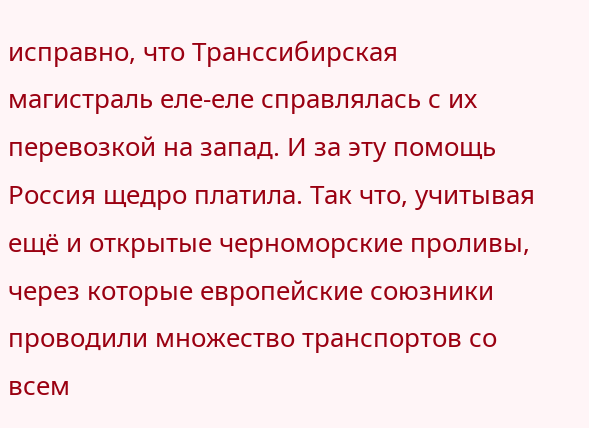исправно, что Транссибирская магистраль еле-еле справлялась с их перевозкой на запад. И за эту помощь Россия щедро платила. Так что, учитывая ещё и открытые черноморские проливы, через которые европейские союзники проводили множество транспортов со всем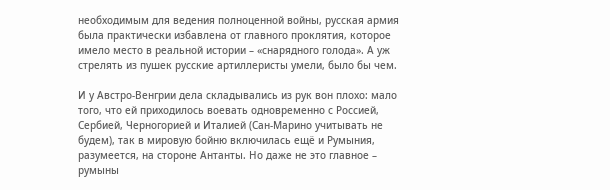необходимым для ведения полноценной войны, русская армия была практически избавлена от главного проклятия, которое имело место в реальной истории – «снарядного голода». А уж стрелять из пушек русские артиллеристы умели, было бы чем.

И у Австро-Венгрии дела складывались из рук вон плохо: мало того, что ей приходилось воевать одновременно с Россией, Сербией, Черногорией и Италией (Сан-Марино учитывать не будем), так в мировую бойню включилась ещё и Румыния, разумеется, на стороне Антанты. Но даже не это главное – румыны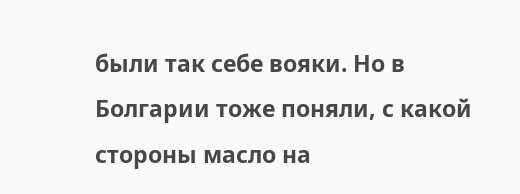были так себе вояки. Но в Болгарии тоже поняли, с какой стороны масло на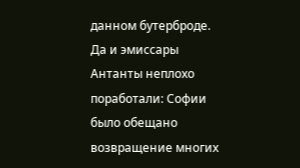данном бутерброде. Да и эмиссары Антанты неплохо поработали: Софии было обещано возвращение многих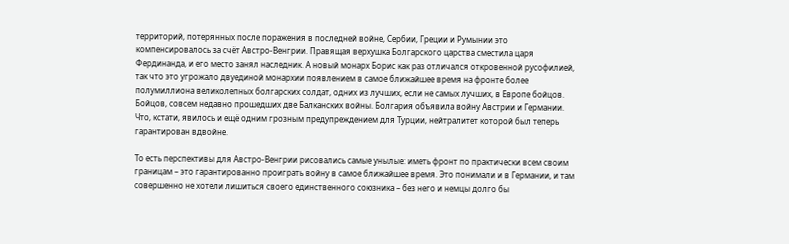территорий, потерянных после поражения в последней войне, Сербии, Греции и Румынии это компенсировалось за счёт Австро-Венгрии. Правящая верхушка Болгарского царства сместила царя Фердинанда, и его место занял наследник. А новый монарх Борис как раз отличался откровенной русофилией, так что это угрожало двуединой монархии появлением в самое ближайшее время на фронте более полумиллиона великолепных болгарских солдат, одних из лучших, если не самых лучших, в Европе бойцов. Бойцов, совсем недавно прошедших две Балканских войны. Болгария объявила войну Австрии и Германии. Что, кстати, явилось и ещё одним грозным предупреждением для Турции, нейтралитет которой был теперь гарантирован вдвойне.

То есть перспективы для Австро-Венгрии рисовались самые унылые: иметь фронт по практически всем своим границам – это гарантированно проиграть войну в самое ближайшее время. Это понимали и в Германии, и там совершенно не хотели лишиться своего единственного союзника – без него и немцы долго бы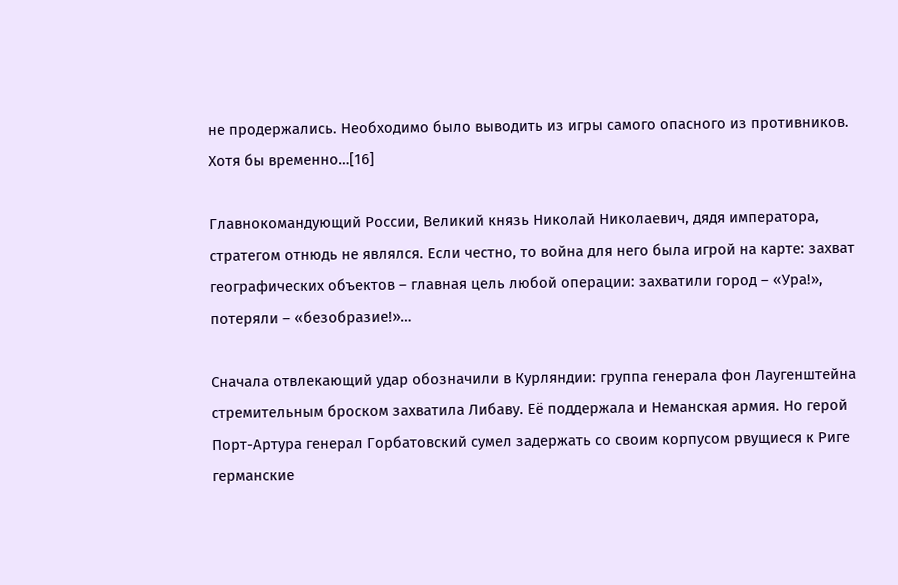не продержались. Необходимо было выводить из игры самого опасного из противников. Хотя бы временно…[16]

Главнокомандующий России, Великий князь Николай Николаевич, дядя императора, стратегом отнюдь не являлся. Если честно, то война для него была игрой на карте: захват географических объектов – главная цель любой операции: захватили город – «Ура!», потеряли – «безобразие!»…

Сначала отвлекающий удар обозначили в Курляндии: группа генерала фон Лаугенштейна стремительным броском захватила Либаву. Её поддержала и Неманская армия. Но герой Порт-Артура генерал Горбатовский сумел задержать со своим корпусом рвущиеся к Риге германские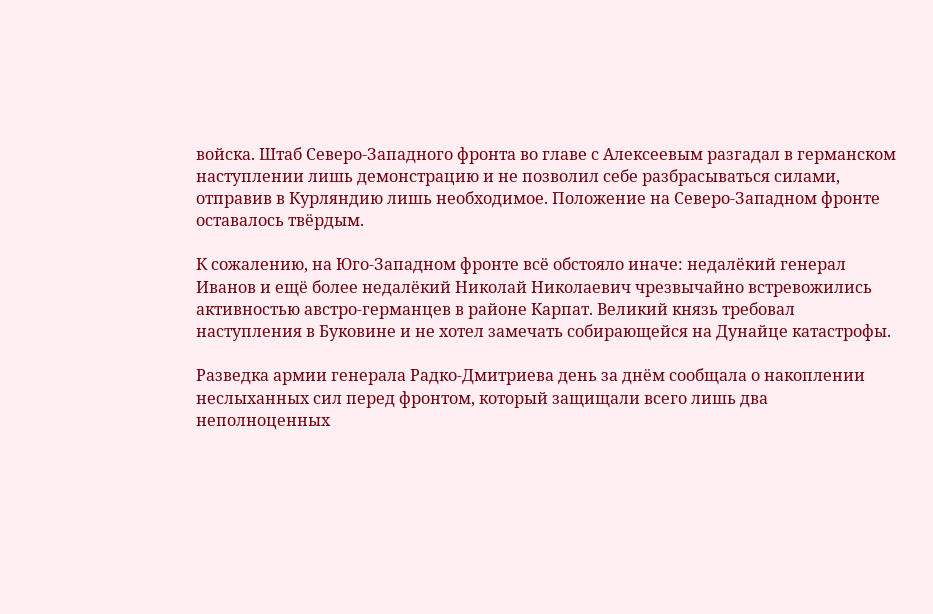войска. Штаб Северо-Западного фронта во главе с Алексеевым разгадал в германском наступлении лишь демонстрацию и не позволил себе разбрасываться силами, отправив в Курляндию лишь необходимое. Положение на Северо-Западном фронте оставалось твёрдым.

К сожалению, на Юго-Западном фронте всё обстояло иначе: недалёкий генерал Иванов и ещё более недалёкий Николай Николаевич чрезвычайно встревожились активностью австро-германцев в районе Карпат. Великий князь требовал наступления в Буковине и не хотел замечать собирающейся на Дунайце катастрофы.

Разведка армии генерала Радко-Дмитриева день за днём сообщала о накоплении неслыханных сил перед фронтом, который защищали всего лишь два неполноценных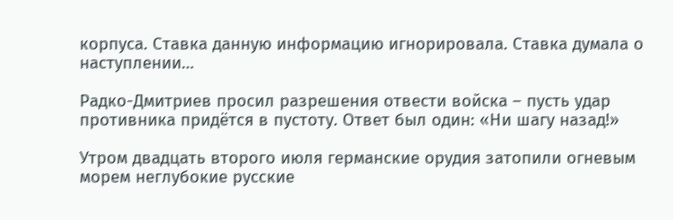корпуса. Ставка данную информацию игнорировала. Ставка думала о наступлении…

Радко-Дмитриев просил разрешения отвести войска – пусть удар противника придётся в пустоту. Ответ был один: «Ни шагу назад!»

Утром двадцать второго июля германские орудия затопили огневым морем неглубокие русские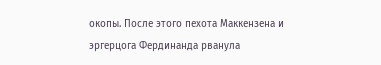окопы. После этого пехота Маккензена и эргерцога Фердинанда рванула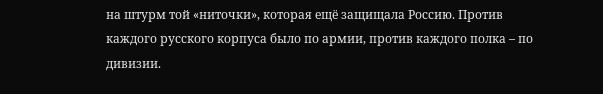на штурм той «ниточки», которая ещё защищала Россию. Против каждого русского корпуса было по армии, против каждого полка – по дивизии.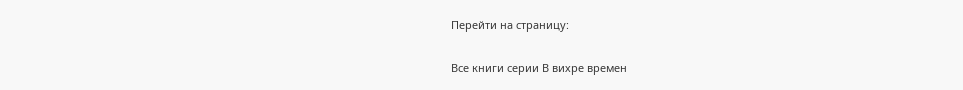Перейти на страницу:

Все книги серии В вихре времен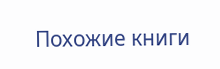Похожие книги